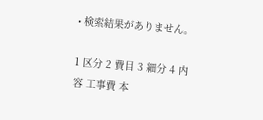• 検索結果がありません。

1 区分 2 費目 3 細分 4 内 容 工事費 本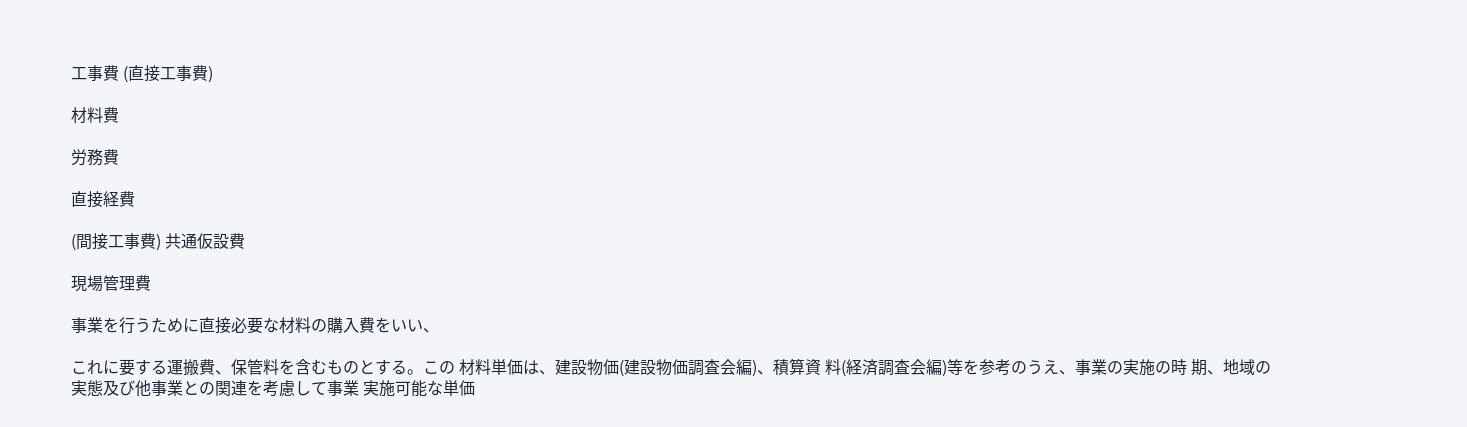工事費 (直接工事費)

材料費

労務費

直接経費

(間接工事費) 共通仮設費

現場管理費

事業を行うために直接必要な材料の購入費をいい、

これに要する運搬費、保管料を含むものとする。この 材料単価は、建設物価(建設物価調査会編)、積算資 料(経済調査会編)等を参考のうえ、事業の実施の時 期、地域の実態及び他事業との関連を考慮して事業 実施可能な単価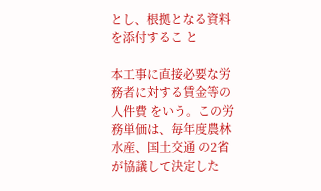とし、根拠となる資料を添付するこ と

本工事に直接必要な労務者に対する賃金等の人件費 をいう。この労務単価は、毎年度農林水産、国土交通 の2省が協議して決定した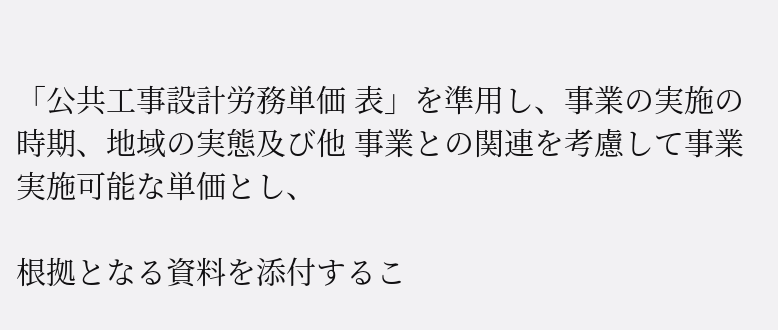「公共工事設計労務単価 表」を準用し、事業の実施の時期、地域の実態及び他 事業との関連を考慮して事業実施可能な単価とし、

根拠となる資料を添付するこ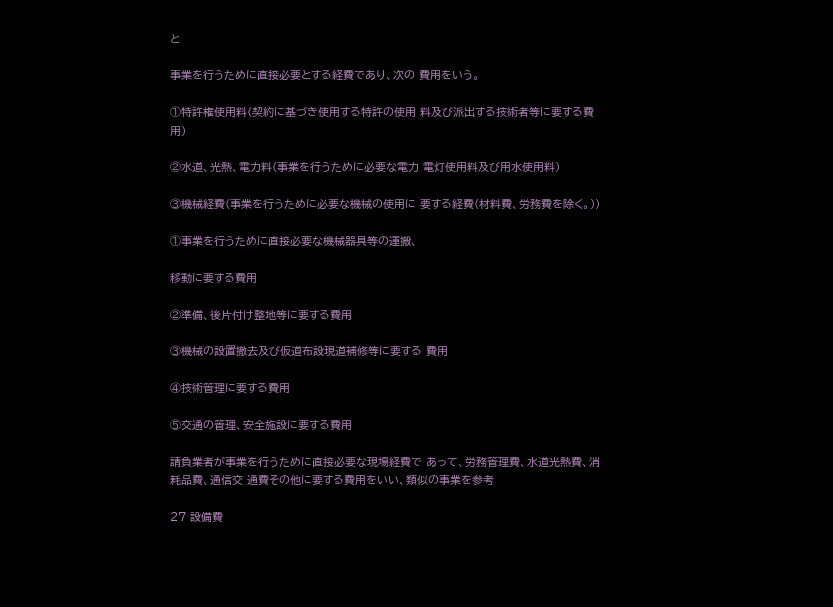と

事業を行うために直接必要とする経費であり、次の 費用をいう。

①特許権使用料(契約に基づき使用する特許の使用 料及び派出する技術者等に要する費用)

②水道、光熱、電力料(事業を行うために必要な電力 電灯使用料及び用水使用料)

③機械経費(事業を行うために必要な機械の使用に 要する経費(材料費、労務費を除く。))

①事業を行うために直接必要な機械器具等の運搬、

移動に要する費用

②準備、後片付け整地等に要する費用

③機械の設置撤去及び仮道布設現道補修等に要する 費用

④技術管理に要する費用

⑤交通の管理、安全施設に要する費用

請負業者が事業を行うために直接必要な現場経費で あって、労務管理費、水道光熱費、消耗品費、通信交 通費その他に要する費用をいい、類似の事業を参考

27 設備費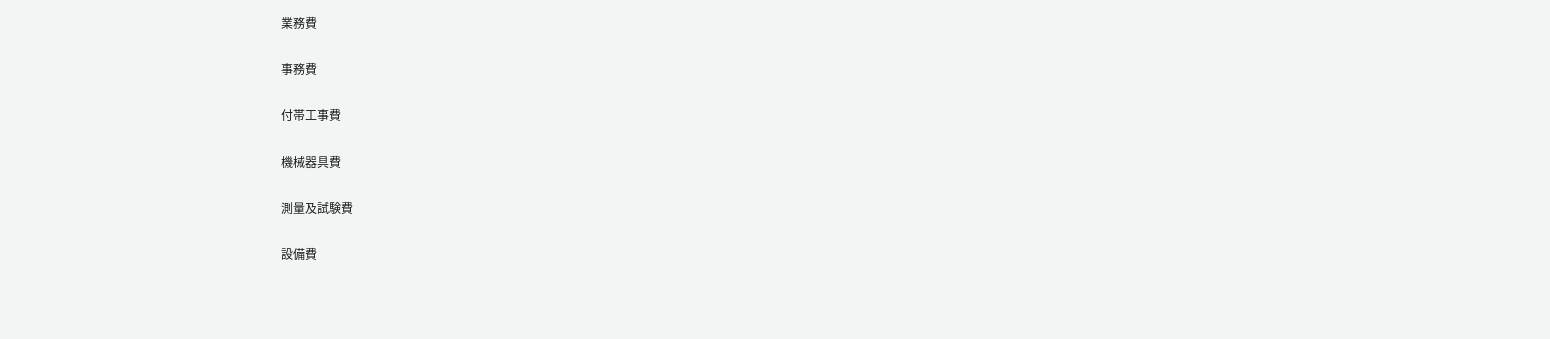業務費

事務費

付帯工事費

機械器具費

測量及試験費

設備費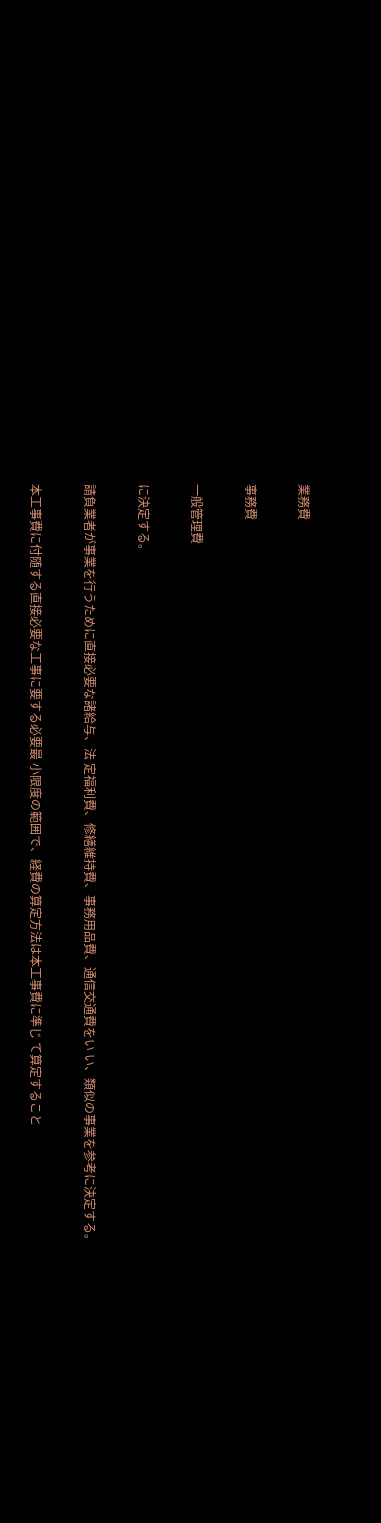業務費

事務費

一般管理費

に決定する。

請負業者が事業を行うために直接必要な諸給与、法 定福利費、修繕維持費、事務用品費、通信交通費をい い、類似の事業を参考に決定する。

本工事費に付随する直接必要な工事に要する必要最 小限度の範囲で、経費の算定方法は本工事費に準じ て算定すること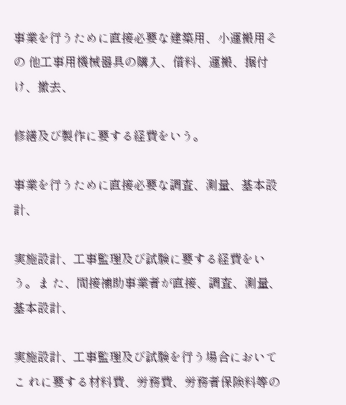事業を行うために直接必要な建築用、小運搬用その 他工事用機械器具の購入、借料、運搬、据付け、撤去、

修繕及び製作に要する経費をいう。

事業を行うために直接必要な調査、測量、基本設計、

実施設計、工事監理及び試験に要する経費をいう。ま た、間接補助事業者が直接、調査、測量、基本設計、

実施設計、工事監理及び試験を行う場合においてこ れに要する材料費、労務費、労務者保険料等の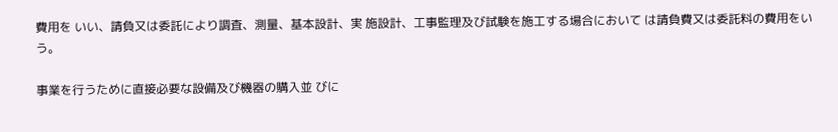費用を いい、請負又は委託により調査、測量、基本設計、実 施設計、工事監理及び試験を施工する場合において は請負費又は委託料の費用をいう。

事業を行うために直接必要な設備及び機器の購入並 びに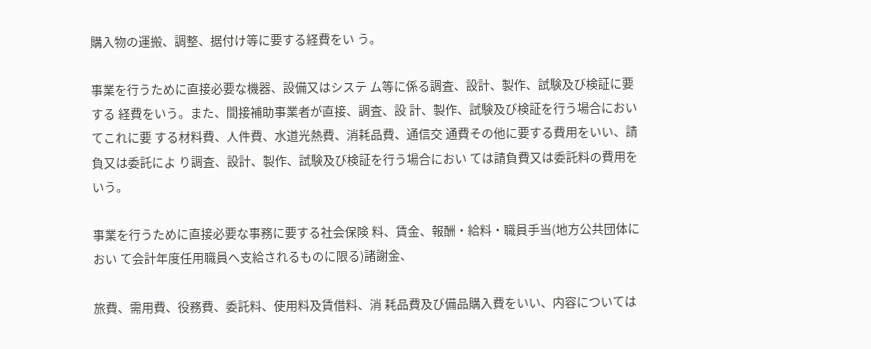購入物の運搬、調整、据付け等に要する経費をい う。

事業を行うために直接必要な機器、設備又はシステ ム等に係る調査、設計、製作、試験及び検証に要する 経費をいう。また、間接補助事業者が直接、調査、設 計、製作、試験及び検証を行う場合においてこれに要 する材料費、人件費、水道光熱費、消耗品費、通信交 通費その他に要する費用をいい、請負又は委託によ り調査、設計、製作、試験及び検証を行う場合におい ては請負費又は委託料の費用をいう。

事業を行うために直接必要な事務に要する社会保険 料、賃金、報酬・給料・職員手当(地方公共団体におい て会計年度任用職員へ支給されるものに限る)諸謝金、

旅費、需用費、役務費、委託料、使用料及賃借料、消 耗品費及び備品購入費をいい、内容については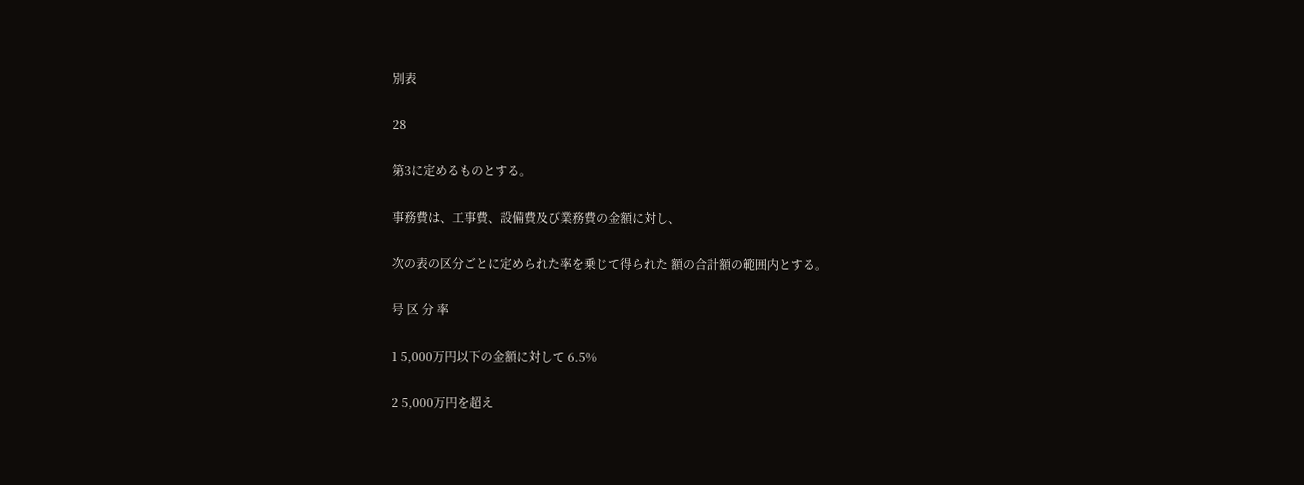別表

28

第3に定めるものとする。

事務費は、工事費、設備費及び業務費の金額に対し、

次の表の区分ごとに定められた率を乗じて得られた 額の合計額の範囲内とする。

号 区 分 率

1 5,000万円以下の金額に対して 6.5%

2 5,000万円を超え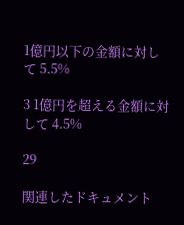1億円以下の金額に対して 5.5%

3 1億円を超える金額に対して 4.5%

29

関連したドキュメント